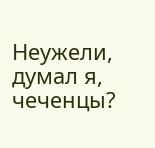Неужели, думал я, чеченцы?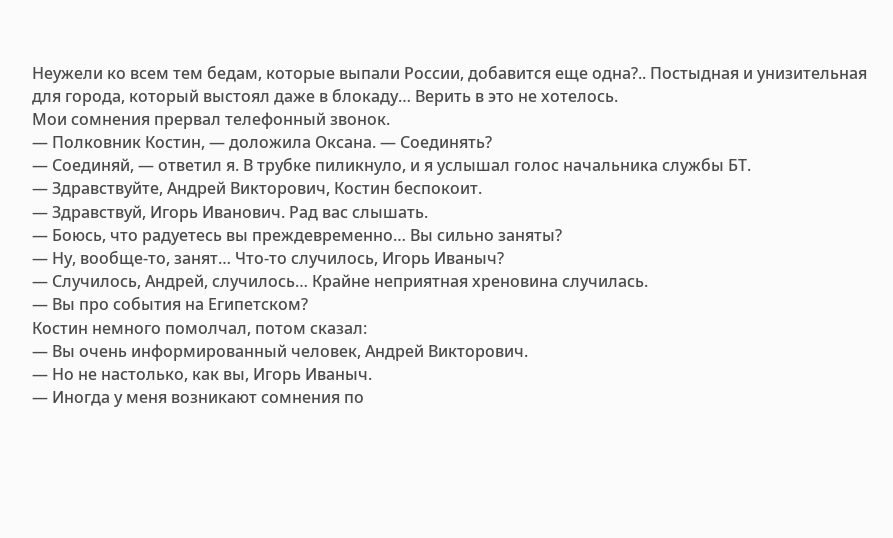Неужели ко всем тем бедам, которые выпали России, добавится еще одна?.. Постыдная и унизительная для города, который выстоял даже в блокаду… Верить в это не хотелось.
Мои сомнения прервал телефонный звонок.
— Полковник Костин, — доложила Оксана. — Соединять?
— Соединяй, — ответил я. В трубке пиликнуло, и я услышал голос начальника службы БТ.
— Здравствуйте, Андрей Викторович, Костин беспокоит.
— Здравствуй, Игорь Иванович. Рад вас слышать.
— Боюсь, что радуетесь вы преждевременно… Вы сильно заняты?
— Ну, вообще-то, занят… Что-то случилось, Игорь Иваныч?
— Случилось, Андрей, случилось… Крайне неприятная хреновина случилась.
— Вы про события на Египетском?
Костин немного помолчал, потом сказал:
— Вы очень информированный человек, Андрей Викторович.
— Но не настолько, как вы, Игорь Иваныч.
— Иногда у меня возникают сомнения по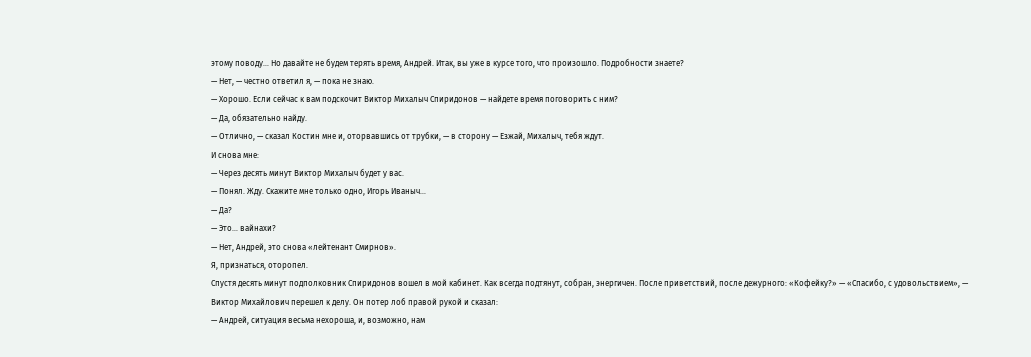этому поводу… Но давайте не будем терять время, Андрей. Итак, вы уже в курсе того, что произошло. Подробности знаете?
— Нет, — честно ответил я, — пока не знаю.
— Хорошо. Если сейчас к вам подскочит Виктор Михалыч Спиридонов — найдете время поговорить с ним?
— Да, обязательно найду.
— Отлично, — сказал Костин мне и, оторвавшись от трубки, — в сторону — Езжай, Михалыч, тебя ждут.
И снова мне:
— Через десять минут Виктор Михалыч будет у вас.
— Понял. Жду. Скажите мне только одно, Игорь Иваныч…
— Да?
— Это… вайнахи?
— Нет, Андрей, это снова «лейтенант Смирнов».
Я, признаться, оторопел.
Спустя десять минут подполковник Спиридонов вошел в мой кабинет. Как всегда подтянут, собран, энергичен. После приветствий, после дежурного: «Кофейку?» — «Спасибо, с удовольствием», — Виктор Михайлович перешел к делу. Он потер лоб правой рукой и сказал:
— Андрей, ситуация весьма нехороша, и, возможно, нам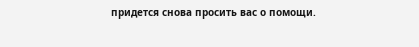придется снова просить вас о помощи.